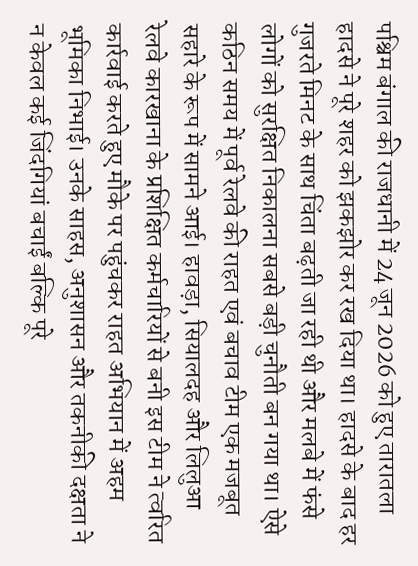पश्चिम बंगाल की राजधानी में 24 जून 2026 को हुए तारातला हादसे ने पूरे शहर को झकझोर कर रख दिया था। हादसे के बाद हर गुजरते मिनट के साथ चिंता बढ़ती जा रही थी और मलबे में फंसे लोगों को सुरक्षित निकालना सबसे बड़ी चुनौती बन गया था। ऐसे कठिन समय में पूर्व रेलवे की राहत एवं बचाव टीम एक मजबूत सहारे के रूप में सामने आई। हावड़ा, सियालदह और लिलुआ रेलवे कारखाना के प्रशिक्षित कर्मचारियों से बनी इस टीम ने त्वरित कार्रवाई करते हुए मौके पर पहुंचकर राहत अभियान में अहम भूमिका निभाई। उनके साहस, अनुशासन और तकनीकी दक्षता ने न केवल कई जिंदगियां बचाईं बल्कि पूरे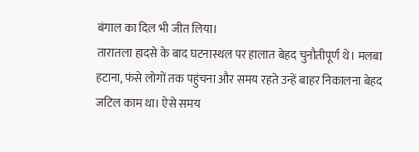बंगाल का दिल भी जीत लिया।
तारातला हादसे के बाद घटनास्थल पर हालात बेहद चुनौतीपूर्ण थे। मलबा हटाना, फंसे लोगों तक पहुंचना और समय रहते उन्हें बाहर निकालना बेहद जटिल काम था। ऐसे समय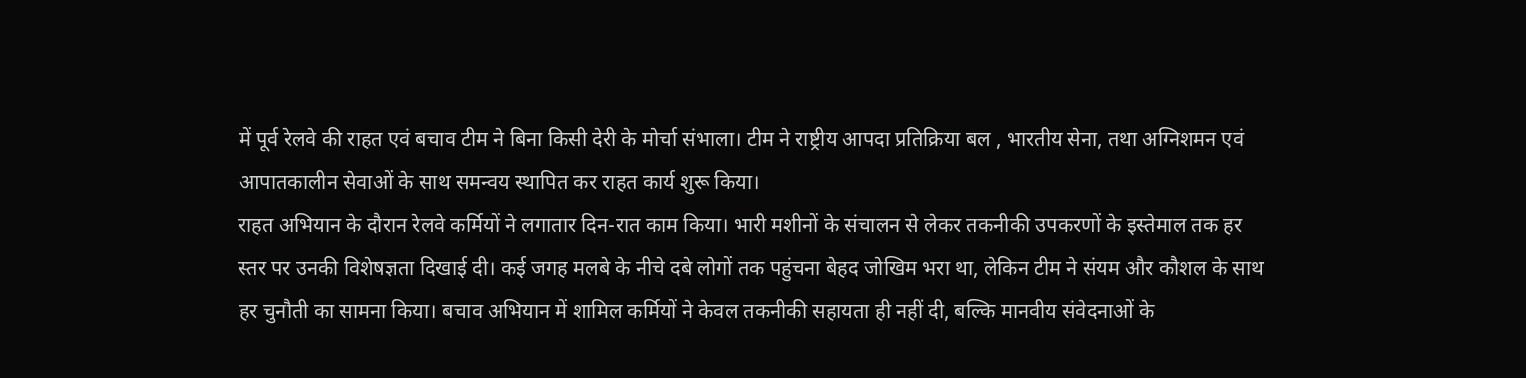में पूर्व रेलवे की राहत एवं बचाव टीम ने बिना किसी देरी के मोर्चा संभाला। टीम ने राष्ट्रीय आपदा प्रतिक्रिया बल , भारतीय सेना, तथा अग्निशमन एवं आपातकालीन सेवाओं के साथ समन्वय स्थापित कर राहत कार्य शुरू किया।
राहत अभियान के दौरान रेलवे कर्मियों ने लगातार दिन-रात काम किया। भारी मशीनों के संचालन से लेकर तकनीकी उपकरणों के इस्तेमाल तक हर स्तर पर उनकी विशेषज्ञता दिखाई दी। कई जगह मलबे के नीचे दबे लोगों तक पहुंचना बेहद जोखिम भरा था, लेकिन टीम ने संयम और कौशल के साथ हर चुनौती का सामना किया। बचाव अभियान में शामिल कर्मियों ने केवल तकनीकी सहायता ही नहीं दी, बल्कि मानवीय संवेदनाओं के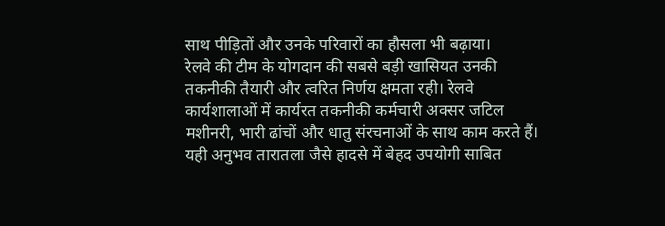साथ पीड़ितों और उनके परिवारों का हौसला भी बढ़ाया।
रेलवे की टीम के योगदान की सबसे बड़ी खासियत उनकी तकनीकी तैयारी और त्वरित निर्णय क्षमता रही। रेलवे कार्यशालाओं में कार्यरत तकनीकी कर्मचारी अक्सर जटिल मशीनरी, भारी ढांचों और धातु संरचनाओं के साथ काम करते हैं। यही अनुभव तारातला जैसे हादसे में बेहद उपयोगी साबित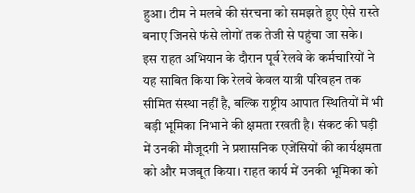हुआ। टीम ने मलबे की संरचना को समझते हुए ऐसे रास्ते बनाए जिनसे फंसे लोगों तक तेजी से पहुंचा जा सके।
इस राहत अभियान के दौरान पूर्व रेलवे के कर्मचारियों ने यह साबित किया कि रेलवे केवल यात्री परिवहन तक सीमित संस्था नहीं है, बल्कि राष्ट्रीय आपात स्थितियों में भी बड़ी भूमिका निभाने की क्षमता रखती है। संकट की घड़ी में उनकी मौजूदगी ने प्रशासनिक एजेंसियों की कार्यक्षमता को और मजबूत किया। राहत कार्य में उनकी भूमिका को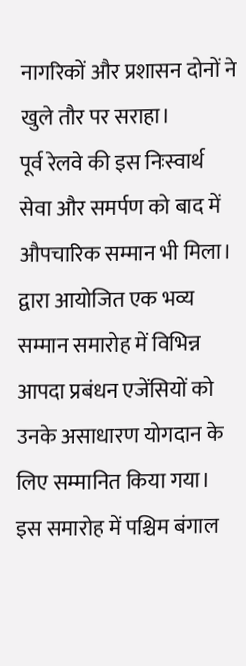नागरिकों और प्रशासन दोनों ने खुले तौर पर सराहा।
पूर्व रेलवे की इस निःस्वार्थ सेवा और समर्पण को बाद में औपचारिक सम्मान भी मिला। द्वारा आयोजित एक भव्य सम्मान समारोह में विभिन्न आपदा प्रबंधन एजेंसियों को उनके असाधारण योगदान के लिए सम्मानित किया गया। इस समारोह में पश्चिम बंगाल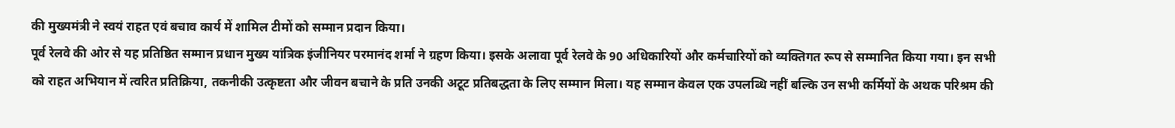की मुख्यमंत्री ने स्वयं राहत एवं बचाव कार्य में शामिल टीमों को सम्मान प्रदान किया।
पूर्व रेलवे की ओर से यह प्रतिष्ठित सम्मान प्रधान मुख्य यांत्रिक इंजीनियर परमानंद शर्मा ने ग्रहण किया। इसके अलावा पूर्व रेलवे के 90 अधिकारियों और कर्मचारियों को व्यक्तिगत रूप से सम्मानित किया गया। इन सभी को राहत अभियान में त्वरित प्रतिक्रिया, तकनीकी उत्कृष्टता और जीवन बचाने के प्रति उनकी अटूट प्रतिबद्धता के लिए सम्मान मिला। यह सम्मान केवल एक उपलब्धि नहीं बल्कि उन सभी कर्मियों के अथक परिश्रम की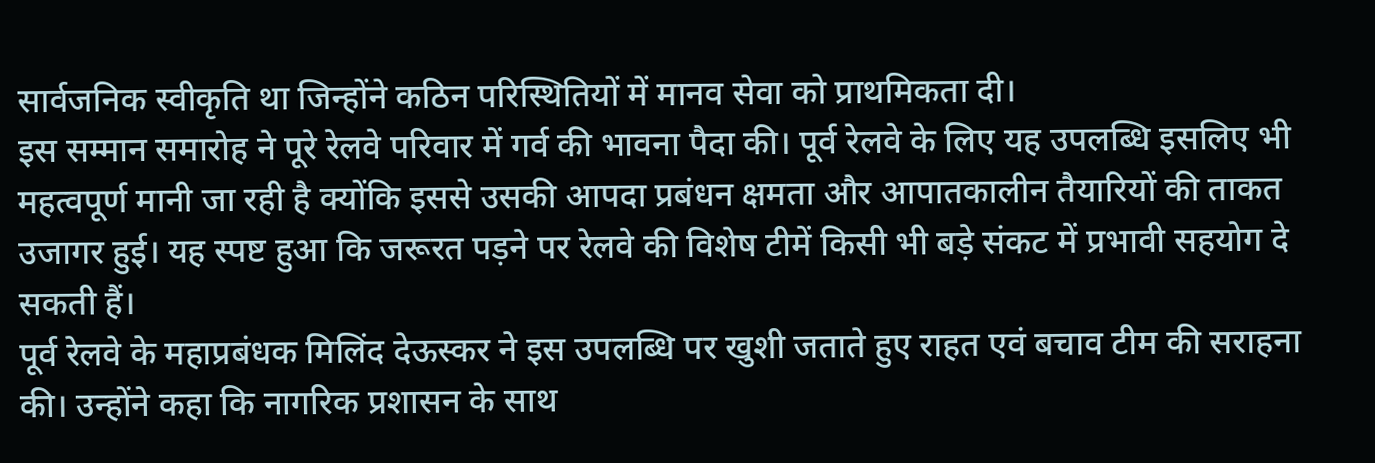सार्वजनिक स्वीकृति था जिन्होंने कठिन परिस्थितियों में मानव सेवा को प्राथमिकता दी।
इस सम्मान समारोह ने पूरे रेलवे परिवार में गर्व की भावना पैदा की। पूर्व रेलवे के लिए यह उपलब्धि इसलिए भी महत्वपूर्ण मानी जा रही है क्योंकि इससे उसकी आपदा प्रबंधन क्षमता और आपातकालीन तैयारियों की ताकत उजागर हुई। यह स्पष्ट हुआ कि जरूरत पड़ने पर रेलवे की विशेष टीमें किसी भी बड़े संकट में प्रभावी सहयोग दे सकती हैं।
पूर्व रेलवे के महाप्रबंधक मिलिंद देऊस्कर ने इस उपलब्धि पर खुशी जताते हुए राहत एवं बचाव टीम की सराहना की। उन्होंने कहा कि नागरिक प्रशासन के साथ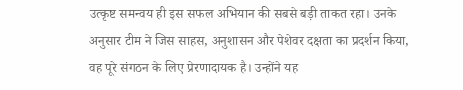उत्कृष्ट समन्वय ही इस सफल अभियान की सबसे बड़ी ताकत रहा। उनके अनुसार टीम ने जिस साहस, अनुशासन और पेशेवर दक्षता का प्रदर्शन किया, वह पूरे संगठन के लिए प्रेरणादायक है। उन्होंने यह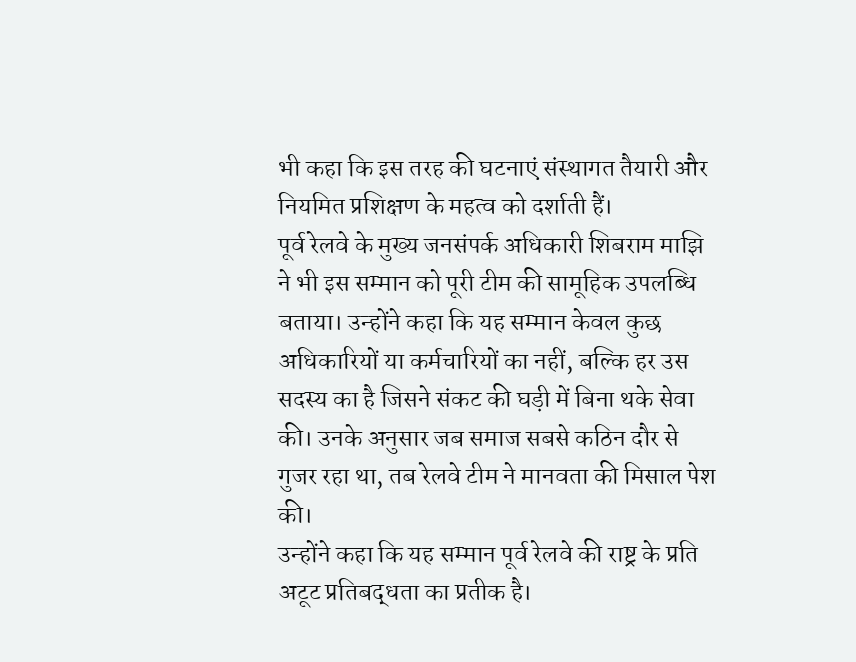भी कहा कि इस तरह की घटनाएं संस्थागत तैयारी और नियमित प्रशिक्षण के महत्व को दर्शाती हैं।
पूर्व रेलवे के मुख्य जनसंपर्क अधिकारी शिबराम माझि ने भी इस सम्मान को पूरी टीम की सामूहिक उपलब्धि बताया। उन्होंने कहा कि यह सम्मान केवल कुछ अधिकारियों या कर्मचारियों का नहीं, बल्कि हर उस सदस्य का है जिसने संकट की घड़ी में बिना थके सेवा की। उनके अनुसार जब समाज सबसे कठिन दौर से गुजर रहा था, तब रेलवे टीम ने मानवता की मिसाल पेश की।
उन्होंने कहा कि यह सम्मान पूर्व रेलवे की राष्ट्र के प्रति अटूट प्रतिबद्धता का प्रतीक है।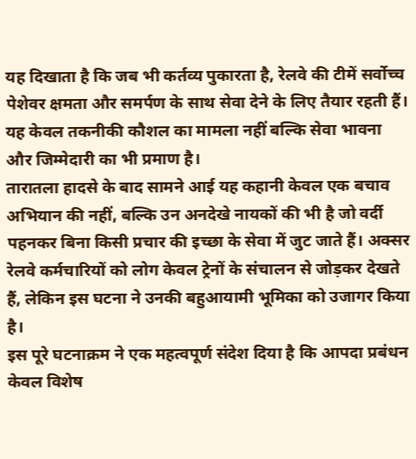यह दिखाता है कि जब भी कर्तव्य पुकारता है, रेलवे की टीमें सर्वोच्च पेशेवर क्षमता और समर्पण के साथ सेवा देने के लिए तैयार रहती हैं। यह केवल तकनीकी कौशल का मामला नहीं बल्कि सेवा भावना और जिम्मेदारी का भी प्रमाण है।
तारातला हादसे के बाद सामने आई यह कहानी केवल एक बचाव अभियान की नहीं, बल्कि उन अनदेखे नायकों की भी है जो वर्दी पहनकर बिना किसी प्रचार की इच्छा के सेवा में जुट जाते हैं। अक्सर रेलवे कर्मचारियों को लोग केवल ट्रेनों के संचालन से जोड़कर देखते हैं, लेकिन इस घटना ने उनकी बहुआयामी भूमिका को उजागर किया है।
इस पूरे घटनाक्रम ने एक महत्वपूर्ण संदेश दिया है कि आपदा प्रबंधन केवल विशेष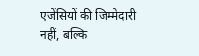एजेंसियों की जिम्मेदारी नहीं, बल्कि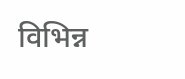विभिन्न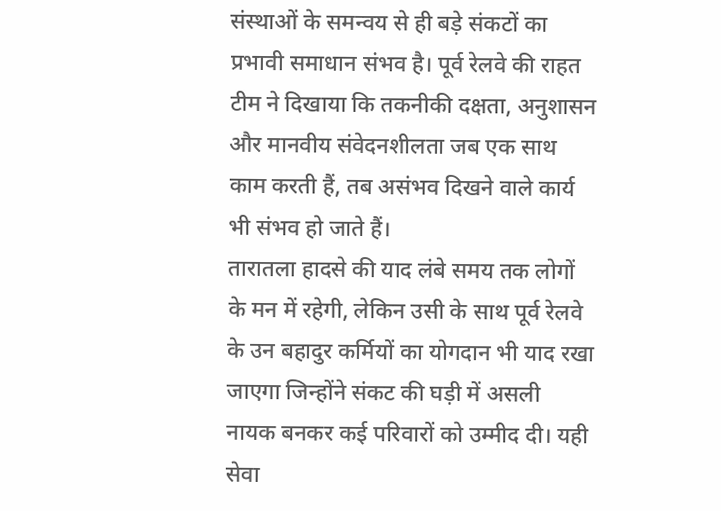संस्थाओं के समन्वय से ही बड़े संकटों का प्रभावी समाधान संभव है। पूर्व रेलवे की राहत टीम ने दिखाया कि तकनीकी दक्षता, अनुशासन और मानवीय संवेदनशीलता जब एक साथ काम करती हैं, तब असंभव दिखने वाले कार्य भी संभव हो जाते हैं।
तारातला हादसे की याद लंबे समय तक लोगों के मन में रहेगी, लेकिन उसी के साथ पूर्व रेलवे के उन बहादुर कर्मियों का योगदान भी याद रखा जाएगा जिन्होंने संकट की घड़ी में असली नायक बनकर कई परिवारों को उम्मीद दी। यही सेवा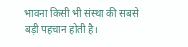भावना किसी भी संस्था की सबसे बड़ी पहचान होती है।